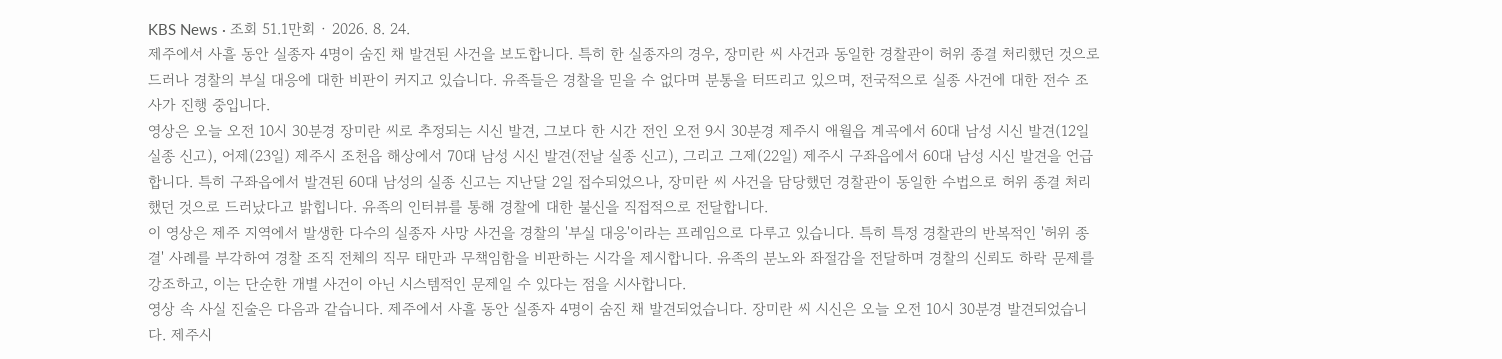KBS News · 조회 51.1만회 · 2026. 8. 24.
제주에서 사흘 동안 실종자 4명이 숨진 채 발견된 사건을 보도합니다. 특히 한 실종자의 경우, 장미란 씨 사건과 동일한 경찰관이 허위 종결 처리했던 것으로 드러나 경찰의 부실 대응에 대한 비판이 커지고 있습니다. 유족들은 경찰을 믿을 수 없다며 분통을 터뜨리고 있으며, 전국적으로 실종 사건에 대한 전수 조사가 진행 중입니다.
영상은 오늘 오전 10시 30분경 장미란 씨로 추정되는 시신 발견, 그보다 한 시간 전인 오전 9시 30분경 제주시 애월읍 계곡에서 60대 남성 시신 발견(12일 실종 신고), 어제(23일) 제주시 조천읍 해상에서 70대 남성 시신 발견(전날 실종 신고), 그리고 그제(22일) 제주시 구좌읍에서 60대 남성 시신 발견을 언급합니다. 특히 구좌읍에서 발견된 60대 남성의 실종 신고는 지난달 2일 접수되었으나, 장미란 씨 사건을 담당했던 경찰관이 동일한 수법으로 허위 종결 처리했던 것으로 드러났다고 밝힙니다. 유족의 인터뷰를 통해 경찰에 대한 불신을 직접적으로 전달합니다.
이 영상은 제주 지역에서 발생한 다수의 실종자 사망 사건을 경찰의 '부실 대응'이라는 프레임으로 다루고 있습니다. 특히 특정 경찰관의 반복적인 '허위 종결' 사례를 부각하여 경찰 조직 전체의 직무 태만과 무책임함을 비판하는 시각을 제시합니다. 유족의 분노와 좌절감을 전달하며 경찰의 신뢰도 하락 문제를 강조하고, 이는 단순한 개별 사건이 아닌 시스템적인 문제일 수 있다는 점을 시사합니다.
영상 속 사실 진술은 다음과 같습니다. 제주에서 사흘 동안 실종자 4명이 숨진 채 발견되었습니다. 장미란 씨 시신은 오늘 오전 10시 30분경 발견되었습니다. 제주시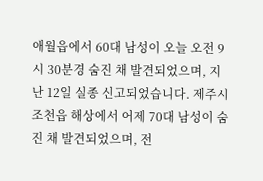애월읍에서 60대 남성이 오늘 오전 9시 30분경 숨진 채 발견되었으며, 지난 12일 실종 신고되었습니다. 제주시 조천읍 해상에서 어제 70대 남성이 숨진 채 발견되었으며, 전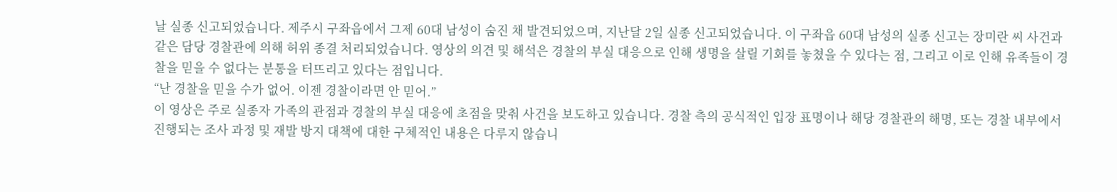날 실종 신고되었습니다. 제주시 구좌읍에서 그제 60대 남성이 숨진 채 발견되었으며, 지난달 2일 실종 신고되었습니다. 이 구좌읍 60대 남성의 실종 신고는 장미란 씨 사건과 같은 담당 경찰관에 의해 허위 종결 처리되었습니다. 영상의 의견 및 해석은 경찰의 부실 대응으로 인해 생명을 살릴 기회를 놓쳤을 수 있다는 점, 그리고 이로 인해 유족들이 경찰을 믿을 수 없다는 분통을 터뜨리고 있다는 점입니다.
“난 경찰을 믿을 수가 없어. 이젠 경찰이라면 안 믿어.”
이 영상은 주로 실종자 가족의 관점과 경찰의 부실 대응에 초점을 맞춰 사건을 보도하고 있습니다. 경찰 측의 공식적인 입장 표명이나 해당 경찰관의 해명, 또는 경찰 내부에서 진행되는 조사 과정 및 재발 방지 대책에 대한 구체적인 내용은 다루지 않습니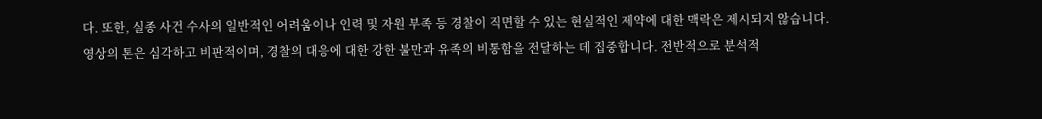다. 또한, 실종 사건 수사의 일반적인 어려움이나 인력 및 자원 부족 등 경찰이 직면할 수 있는 현실적인 제약에 대한 맥락은 제시되지 않습니다.
영상의 톤은 심각하고 비판적이며, 경찰의 대응에 대한 강한 불만과 유족의 비통함을 전달하는 데 집중합니다. 전반적으로 분석적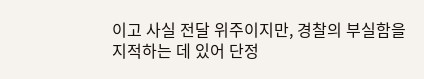이고 사실 전달 위주이지만, 경찰의 부실함을 지적하는 데 있어 단정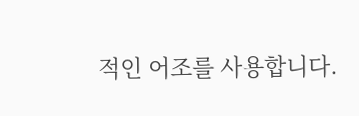적인 어조를 사용합니다.